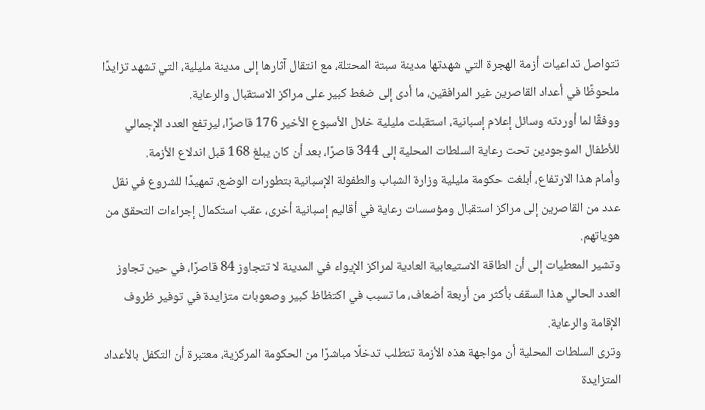تتواصل تداعيات أزمة الهجرة التي شهدتها مدينة سبتة المحتلة، مع انتقال آثارها إلى مدينة مليلية، التي تشهد تزايدًا ملحوظًا في أعداد القاصرين غير المرافقين، ما أدى إلى ضغط كبير على مراكز الاستقبال والرعاية.
ووفقًا لما أوردته وسائل إعلام إسبانية، استقبلت مليلية خلال الأسبوع الأخير 176 قاصرًا، ليرتفع العدد الإجمالي للأطفال الموجودين تحت رعاية السلطات المحلية إلى 344 قاصرًا، بعد أن كان يبلغ 168 قبل اندلاع الأزمة.
وأمام هذا الارتفاع، أبلغت حكومة مليلية وزارة الشباب والطفولة الإسبانية بتطورات الوضع، تمهيدًا للشروع في نقل عدد من القاصرين إلى مراكز استقبال ومؤسسات رعاية في أقاليم إسبانية أخرى، عقب استكمال إجراءات التحقق من هوياتهم.
وتشير المعطيات إلى أن الطاقة الاستيعابية العادية لمراكز الإيواء في المدينة لا تتجاوز 84 قاصرًا، في حين تجاوز العدد الحالي هذا السقف بأكثر من أربعة أضعاف، ما تسبب في اكتظاظ كبير وصعوبات متزايدة في توفير ظروف الإقامة والرعاية.
وترى السلطات المحلية أن مواجهة هذه الأزمة تتطلب تدخلًا مباشرًا من الحكومة المركزية، معتبرة أن التكفل بالأعداد المتزايدة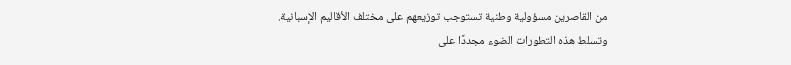من القاصرين مسؤولية وطنية تستوجب توزيعهم على مختلف الأقاليم الإسبانية.
وتسلط هذه التطورات الضوء مجددًا على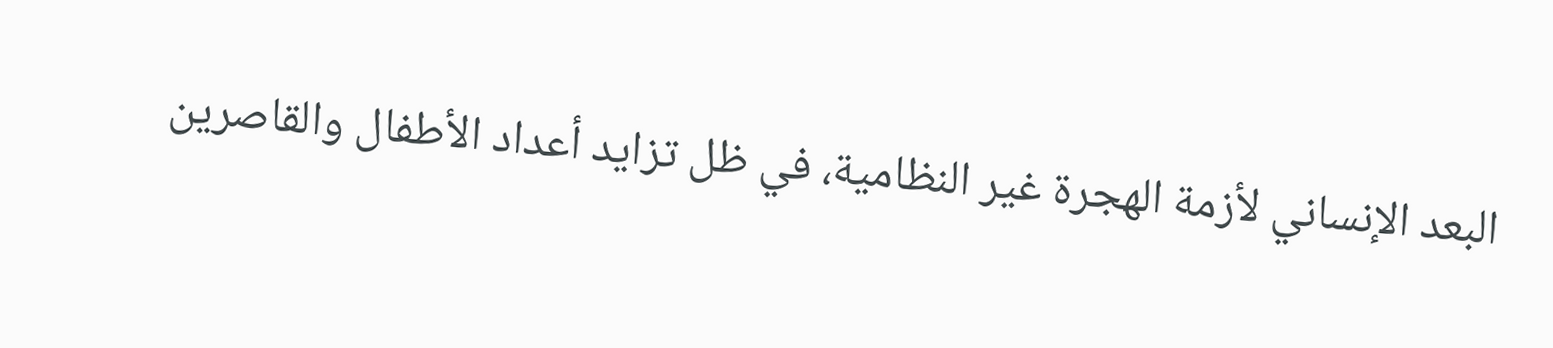البعد الإنساني لأزمة الهجرة غير النظامية، في ظل تزايد أعداد الأطفال والقاصرين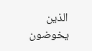الذين يخوضون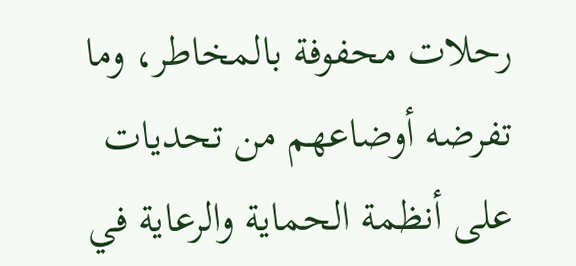رحلات محفوفة بالمخاطر، وما تفرضه أوضاعهم من تحديات على أنظمة الحماية والرعاية في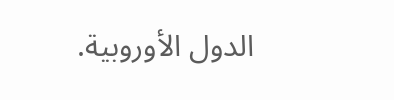الدول الأوروبية.